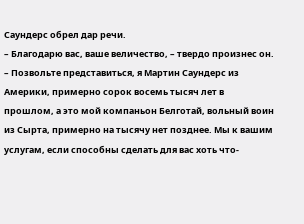Саундерс обрел дар речи.
– Благодарю вас, ваше величество, – твердо произнес он. – Позвольте представиться, я Мартин Саундерс из Америки, примерно сорок восемь тысяч лет в прошлом, а это мой компаньон Белготай, вольный воин из Сырта, примерно на тысячу нет позднее. Мы к вашим услугам, если способны сделать для вас хоть что-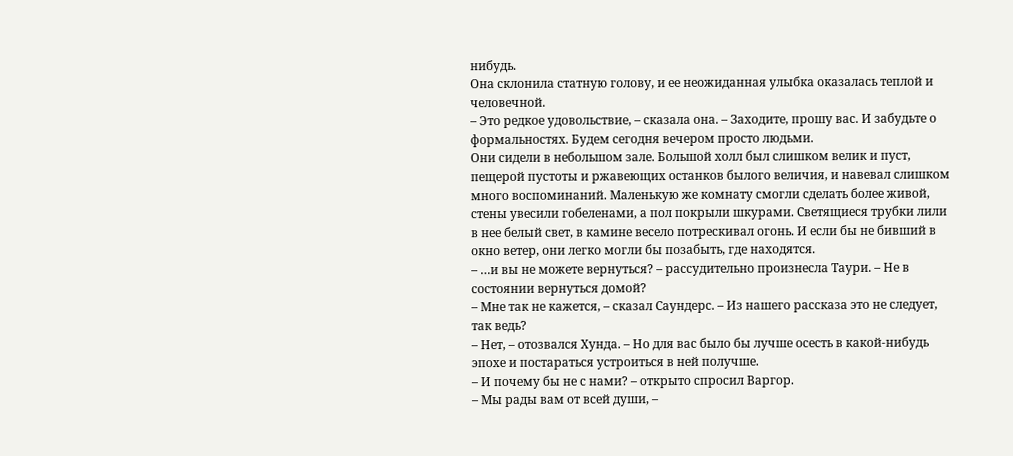нибудь.
Она склонила статную голову, и ее неожиданная улыбка оказалась теплой и человечной.
– Это редкое удовольствие, – сказала она. – Заходите, прошу вас. И забудьте о формальностях. Будем сегодня вечером просто людьми.
Они сидели в небольшом зале. Большой холл был слишком велик и пуст, пещерой пустоты и ржавеющих останков былого величия, и навевал слишком много воспоминаний. Маленькую же комнату смогли сделать более живой, стены увесили гобеленами, а пол покрыли шкурами. Светящиеся трубки лили в нее белый свет, в камине весело потрескивал огонь. И если бы не бивший в окно ветер, они легко могли бы позабыть, где находятся.
– …и вы не можете вернуться? – рассудительно произнесла Таури. – Не в состоянии вернуться домой?
– Мне так не кажется, – сказал Саундерс. – Из нашего рассказа это не следует, так ведь?
– Нет, – отозвался Хунда. – Но для вас было бы лучше осесть в какой-нибудь эпохе и постараться устроиться в ней получше.
– И почему бы не с нами? – открыто спросил Варгор.
– Мы рады вам от всей души, –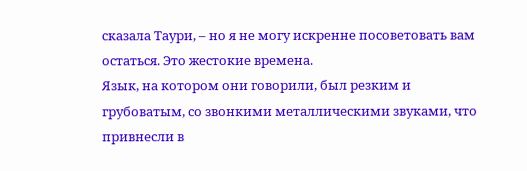сказала Таури, – но я не могу искренне посоветовать вам остаться. Это жестокие времена.
Язык, на котором они говорили, был резким и грубоватым, со звонкими металлическими звуками, что привнесли в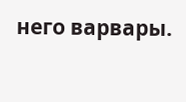него варвары.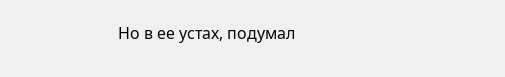Но в ее устах, подумал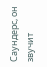Саундерс, он звучит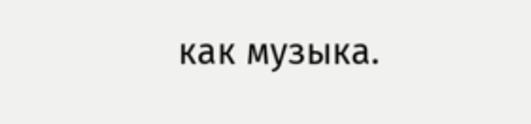как музыка.